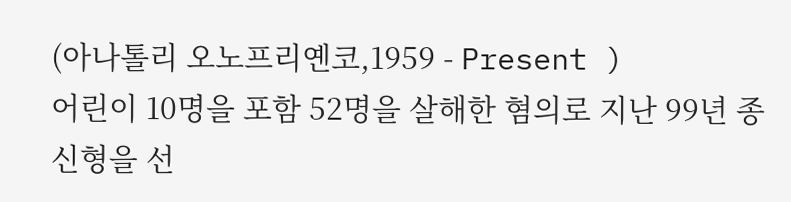(아나톨리 오노프리옌코,1959 - Present )
어린이 10명을 포함 52명을 살해한 혐의로 지난 99년 종신형을 선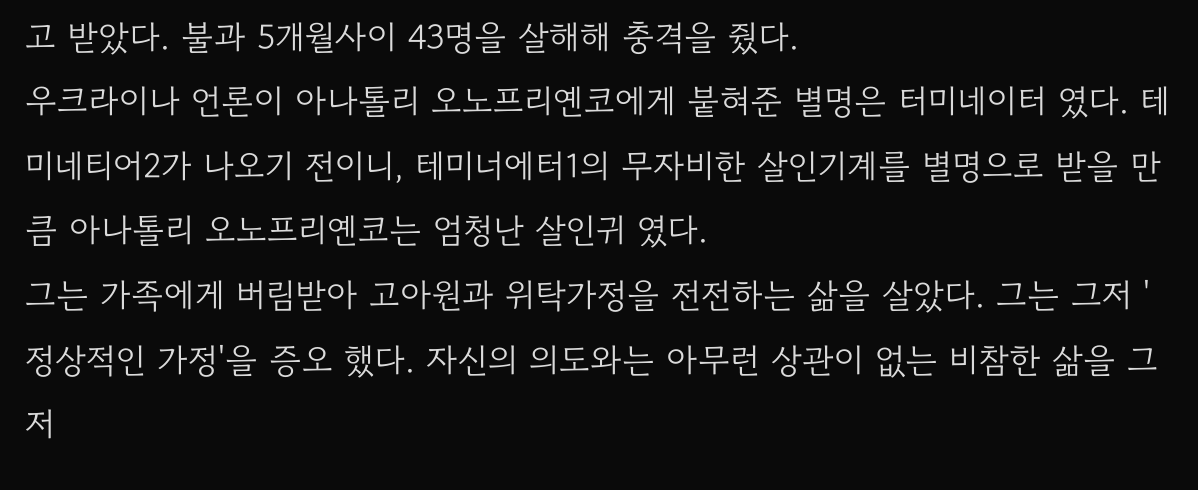고 받았다. 불과 5개월사이 43명을 살해해 충격을 줬다.
우크라이나 언론이 아나톨리 오노프리옌코에게 붙혀준 별명은 터미네이터 였다. 테미네티어2가 나오기 전이니, 테미너에터1의 무자비한 살인기계를 별명으로 받을 만큼 아나톨리 오노프리옌코는 엄청난 살인귀 였다.
그는 가족에게 버림받아 고아원과 위탁가정을 전전하는 삶을 살았다. 그는 그저 '정상적인 가정'을 증오 했다. 자신의 의도와는 아무런 상관이 없는 비참한 삶을 그저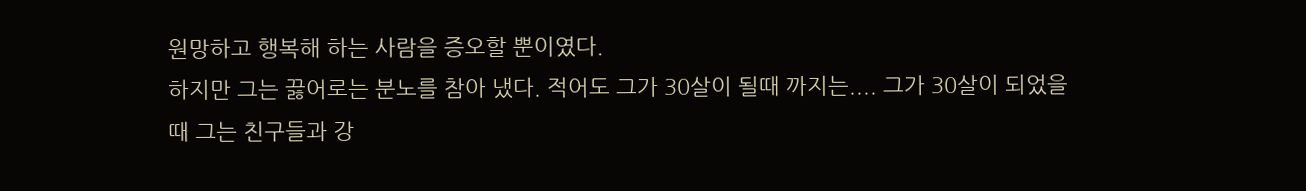원망하고 행복해 하는 사람을 증오할 뿐이였다.
하지만 그는 끓어로는 분노를 참아 냈다. 적어도 그가 30살이 될때 까지는.... 그가 30살이 되었을때 그는 친구들과 강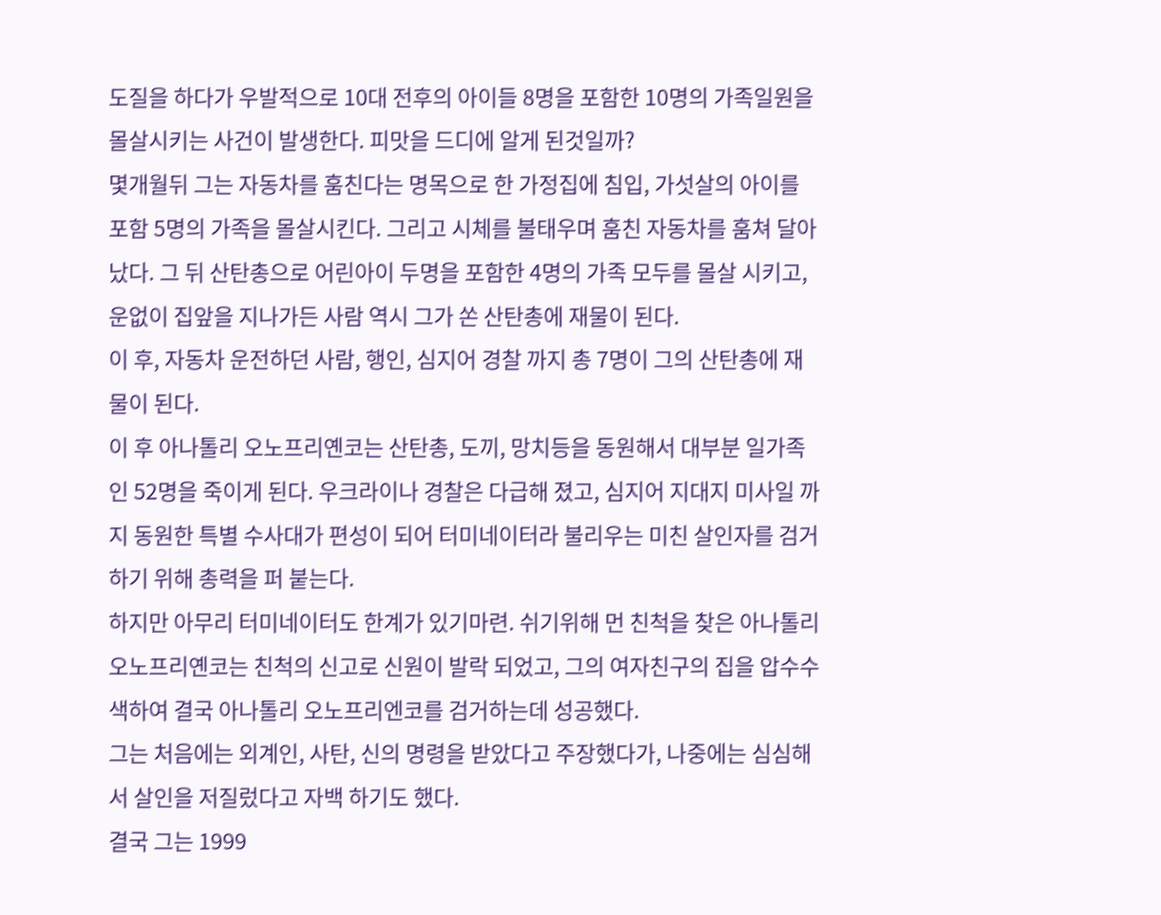도질을 하다가 우발적으로 10대 전후의 아이들 8명을 포함한 10명의 가족일원을 몰살시키는 사건이 발생한다. 피맛을 드디에 알게 된것일까?
몇개월뒤 그는 자동차를 훔친다는 명목으로 한 가정집에 침입, 가섯살의 아이를 포함 5명의 가족을 몰살시킨다. 그리고 시체를 불태우며 훔친 자동차를 훔쳐 달아났다. 그 뒤 산탄총으로 어린아이 두명을 포함한 4명의 가족 모두를 몰살 시키고, 운없이 집앞을 지나가든 사람 역시 그가 쏜 산탄총에 재물이 된다.
이 후, 자동차 운전하던 사람, 행인, 심지어 경찰 까지 총 7명이 그의 산탄총에 재물이 된다.
이 후 아나톨리 오노프리옌코는 산탄총, 도끼, 망치등을 동원해서 대부분 일가족인 52명을 죽이게 된다. 우크라이나 경찰은 다급해 졌고, 심지어 지대지 미사일 까지 동원한 특별 수사대가 편성이 되어 터미네이터라 불리우는 미친 살인자를 검거하기 위해 총력을 퍼 붙는다.
하지만 아무리 터미네이터도 한계가 있기마련. 쉬기위해 먼 친척을 찾은 아나톨리 오노프리옌코는 친척의 신고로 신원이 발락 되었고, 그의 여자친구의 집을 압수수색하여 결국 아나톨리 오노프리엔코를 검거하는데 성공했다.
그는 처음에는 외계인, 사탄, 신의 명령을 받았다고 주장했다가, 나중에는 심심해서 살인을 저질렀다고 자백 하기도 했다.
결국 그는 1999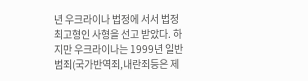년 우크라이나 법정에 서서 법정 최고형인 사형을 선고 받았다. 하지만 우크라이나는 1999년 일반범죄(국가반역죄,내란죄등은 제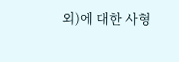외)에 대한 사형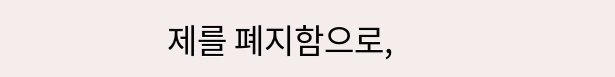제를 폐지함으로,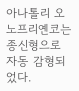아나톨리 오노프리옌코는 종신형으로 자동 감형되었다.